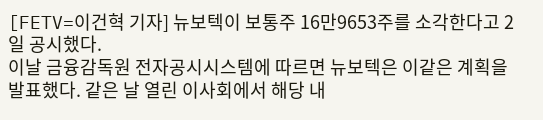[FETV=이건혁 기자] 뉴보텍이 보통주 16만9653주를 소각한다고 2일 공시했다.
이날 금융감독원 전자공시시스템에 따르면 뉴보텍은 이같은 계획을 발표했다. 같은 날 열린 이사회에서 해당 내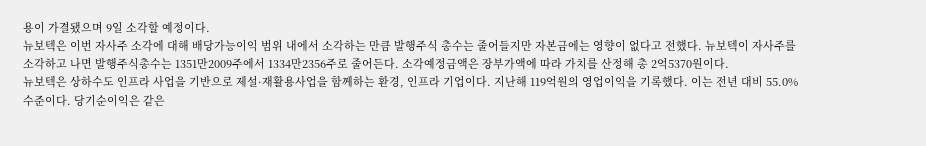용이 가결됐으며 9일 소각할 예정이다.
뉴보텍은 이번 자사주 소각에 대해 배당가능이익 범위 내에서 소각하는 만큼 발행주식 총수는 줄어들지만 자본금에는 영향이 없다고 전했다. 뉴보텍이 자사주를 소각하고 나면 발행주식총수는 1351만2009주에서 1334만2356주로 줄어든다. 소각예정금액은 장부가액에 따라 가치를 산정해 총 2억5370원이다.
뉴보텍은 상하수도 인프라 사업을 기반으로 제설·재활용사업을 함께하는 환경, 인프라 기업이다. 지난해 119억원의 영업이익을 기록했다. 이는 전년 대비 55.0% 수준이다. 당기순이익은 같은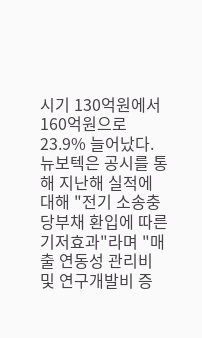시기 130억원에서 160억원으로 23.9% 늘어났다.
뉴보텍은 공시를 통해 지난해 실적에 대해 "전기 소송충당부채 환입에 따른 기저효과"라며 "매출 연동성 관리비 및 연구개발비 증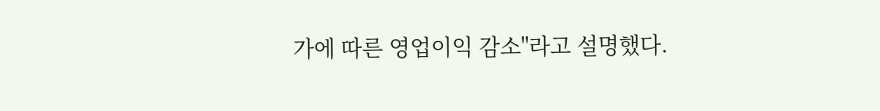가에 따른 영업이익 감소"라고 설명했다.